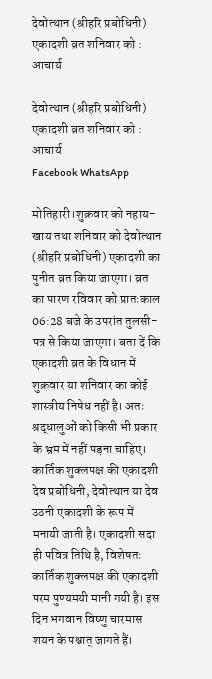देवोत्थान (श्रीहरि प्रबोधिनी) एकादशी व्रत शनिवार को : आचार्य

देवोत्थान (श्रीहरि प्रबोधिनी) एकादशी व्रत शनिवार को : आचार्य
Facebook WhatsApp

मोतिहारी।शुक्रवार को नहाय-खाय तथा शनिवार को देवोत्थान (श्रीहरि प्रबोधिनी) एकादशी का पुनीत व्रत किया जाएगा। व्रत का पारण रविवार को प्रातःकाल 06:28 बजे के उपरांत तुलसी-पत्र से किया जाएगा। बता दें कि एकादशी व्रत के विधान में शुक्रवार या शनिवार का कोई शास्त्रीय निषेध नहीं है। अतः श्रद्धालुओं को किसी भी प्रकार के भ्रम में नहीं पड़ना चाहिए। कार्तिक शुक्लपक्ष की एकादशी देव प्रबोधिनी, देवोत्थान या देव उठनी एकादशी के रूप में मनायी जाती है। एकादशी सदा ही पवित्र तिथि है, विशेषतः कार्तिक शुक्लपक्ष की एकादशी परम पुण्यमयी मानी गयी है। इस दिन भगवान विष्णु चारमास शयन के पश्चात् जागते हैं।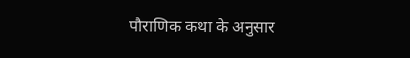पौराणिक कथा के अनुसार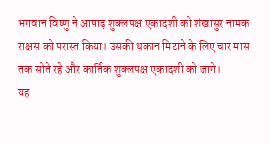भगवान विष्णु ने आषाढ़ शुक्लपक्ष एकादशी को शंखासुर नामक राक्षस को परास्त किया। उसकी थकान मिटाने के लिए चार मास तक सोते रहे और कार्तिक शुक्लपक्ष एकादशी को जागे।
यह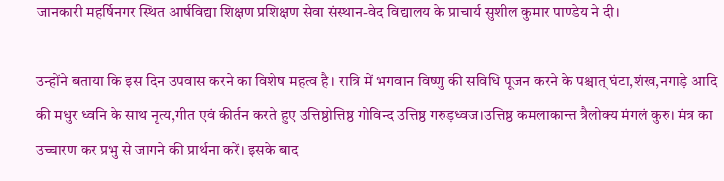जानकारी महर्षिनगर स्थित आर्षविद्या शिक्षण प्रशिक्षण सेवा संस्थान-वेद विद्यालय के प्राचार्य सुशील कुमार पाण्डेय ने दी।

उन्होंने बताया कि इस दिन उपवास करने का विशेष महत्व है। रात्रि में भगवान विष्णु की सविधि पूजन करने के पश्चात् घंटा,शंख,नगाड़े आदि की मधुर ध्वनि के साथ नृत्य,गीत एवं कीर्तन करते हुए उत्तिष्ठोत्तिष्ठ गोविन्द उत्तिष्ठ गरुड़ध्वज।उत्तिष्ठ कमलाकान्त त्रैलोक्य मंगलं कुरु। मंत्र का उच्चारण कर प्रभु से जागने की प्रार्थना करें। इसके बाद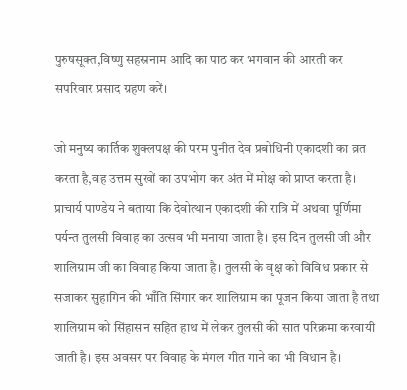पुरुषसूक्त,विष्णु सहस्रनाम आदि का पाठ कर भगवान की आरती कर सपरिवार प्रसाद ग्रहण करें।

जो मनुष्य कार्तिक शुक्लपक्ष की परम पुनीत देव प्रबोधिनी एकादशी का व्रत करता है,वह उत्तम सुखों का उपभोग कर अंत में मोक्ष को प्राप्त करता है।
प्राचार्य पाण्डेय ने बताया कि देवोत्थान एकादशी की रात्रि में अथवा पूर्णिमा पर्यन्त तुलसी विवाह का उत्सव भी मनाया जाता है। इस दिन तुलसी जी और शालिग्राम जी का विवाह किया जाता है। तुलसी के वृक्ष को विविध प्रकार से सजाकर सुहागिन की भाँति सिंगार कर शालिग्राम का पूजन किया जाता है तथा शालिग्राम को सिंहासन सहित हाथ में लेकर तुलसी की सात परिक्रमा करवायी जाती है। इस अवसर पर विवाह के मंगल गीत गाने का भी विधान है।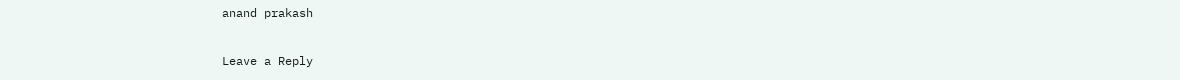anand prakash

Leave a Reply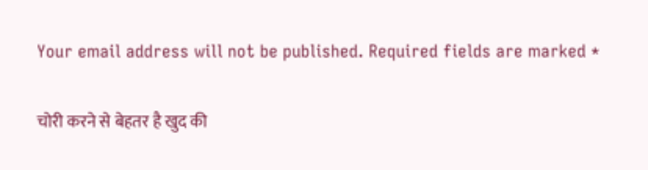Your email address will not be published. Required fields are marked *

चोरी करने से बेहतर है खुद की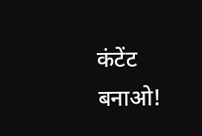कंटेंट बनाओ!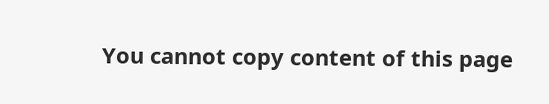You cannot copy content of this page